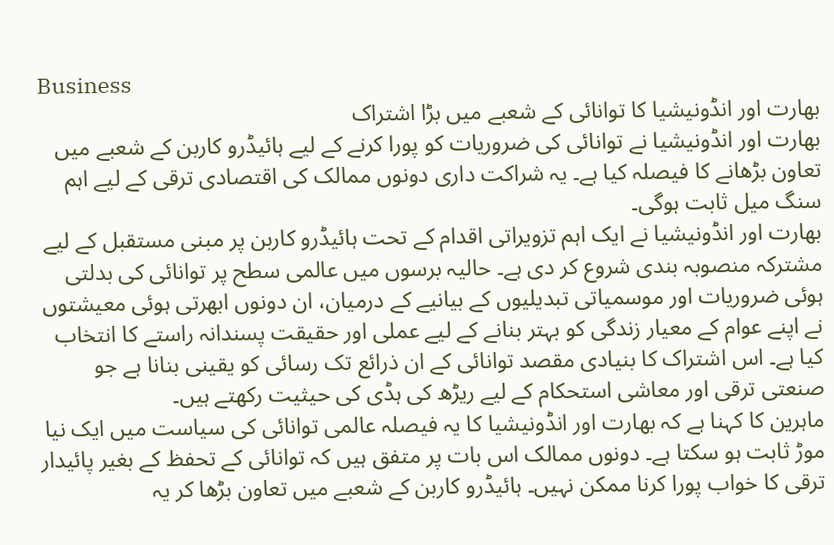Business
بھارت اور انڈونیشیا کا توانائی کے شعبے میں بڑا اشتراک
بھارت اور انڈونیشیا نے توانائی کی ضروریات کو پورا کرنے کے لیے ہائیڈرو کاربن کے شعبے میں تعاون بڑھانے کا فیصلہ کیا ہے۔ یہ شراکت داری دونوں ممالک کی اقتصادی ترقی کے لیے اہم سنگ میل ثابت ہوگی۔
بھارت اور انڈونیشیا نے ایک اہم تزویراتی اقدام کے تحت ہائیڈرو کاربن پر مبنی مستقبل کے لیے مشترکہ منصوبہ بندی شروع کر دی ہے۔ حالیہ برسوں میں عالمی سطح پر توانائی کی بدلتی ہوئی ضروریات اور موسمیاتی تبدیلیوں کے بیانیے کے درمیان، ان دونوں ابھرتی ہوئی معیشتوں نے اپنے عوام کے معیار زندگی کو بہتر بنانے کے لیے عملی اور حقیقت پسندانہ راستے کا انتخاب کیا ہے۔ اس اشتراک کا بنیادی مقصد توانائی کے ان ذرائع تک رسائی کو یقینی بنانا ہے جو صنعتی ترقی اور معاشی استحکام کے لیے ریڑھ کی ہڈی کی حیثیت رکھتے ہیں۔
ماہرین کا کہنا ہے کہ بھارت اور انڈونیشیا کا یہ فیصلہ عالمی توانائی کی سیاست میں ایک نیا موڑ ثابت ہو سکتا ہے۔ دونوں ممالک اس بات پر متفق ہیں کہ توانائی کے تحفظ کے بغیر پائیدار ترقی کا خواب پورا کرنا ممکن نہیں۔ ہائیڈرو کاربن کے شعبے میں تعاون بڑھا کر یہ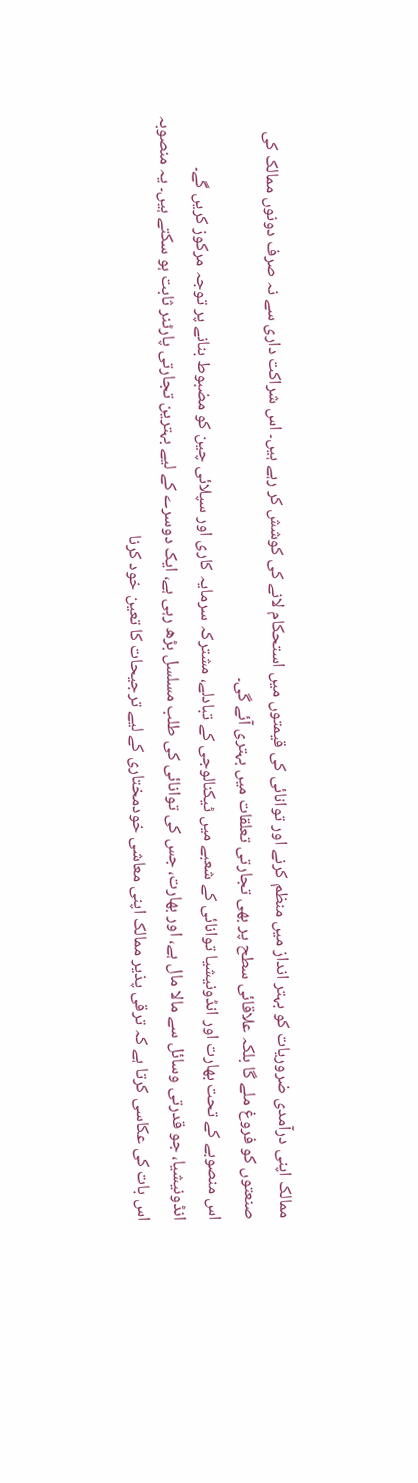ممالک اپنی درآمدی ضروریات کو بہتر انداز میں منظم کرنے اور توانائی کی قیمتوں میں استحکام لانے کی کوشش کر رہے ہیں۔ اس شراکت داری سے نہ صرف دونوں ممالک کی صنعتوں کو فروغ ملے گا بلکہ علاقائی سطح پر بھی تجارتی تعلقات میں بہتری آئے گی۔
اس منصوبے کے تحت بھارت اور انڈونیشیا توانائی کے شعبے میں ٹیکنالوجی کے تبادلے، مشترکہ سرمایہ کاری اور سپلائی چین کو مضبوط بنانے پر توجہ مرکوز کریں گے۔ انڈونیشیا، جو قدرتی وسائل سے مالا مال ہے، اور بھارت، جس کی توانائی کی طلب مسلسل بڑھ رہی ہے، ایک دوسرے کے لیے بہترین تجارتی پارٹنر ثابت ہو سکتے ہیں۔ یہ منصوبہ اس بات کی عکاسی کرتا ہے کہ ترقی پذیر ممالک اپنی معاشی خودمختاری کے لیے ترجیحات کا تعین خود کرنا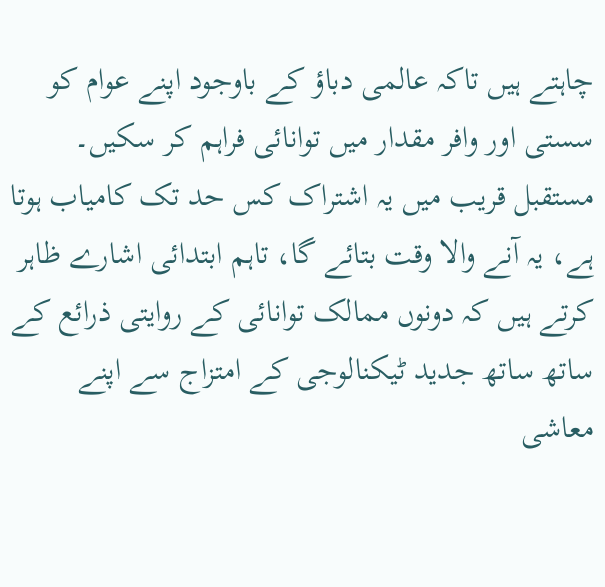چاہتے ہیں تاکہ عالمی دباؤ کے باوجود اپنے عوام کو سستی اور وافر مقدار میں توانائی فراہم کر سکیں۔
مستقبل قریب میں یہ اشتراک کس حد تک کامیاب ہوتا ہے، یہ آنے والا وقت بتائے گا، تاہم ابتدائی اشارے ظاہر کرتے ہیں کہ دونوں ممالک توانائی کے روایتی ذرائع کے ساتھ ساتھ جدید ٹیکنالوجی کے امتزاج سے اپنے معاشی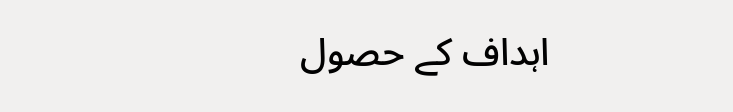اہداف کے حصول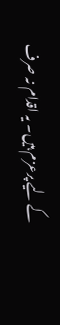کے لیے پرعزم ہیں۔ یہ اقدام نہ صرف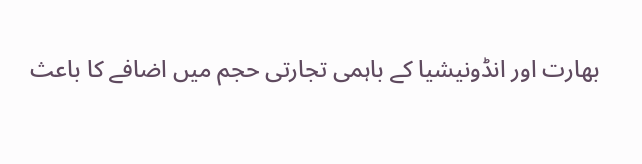بھارت اور انڈونیشیا کے باہمی تجارتی حجم میں اضافے کا باعث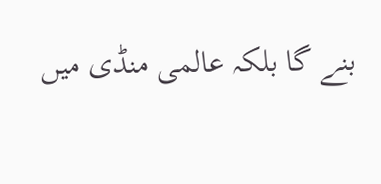بنے گا بلکہ عالمی منڈی میں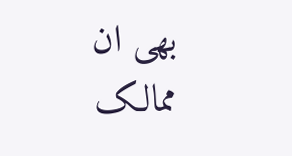بھی ان ممالک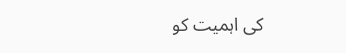کی اہمیت کو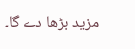مزید بڑھا دے گا۔